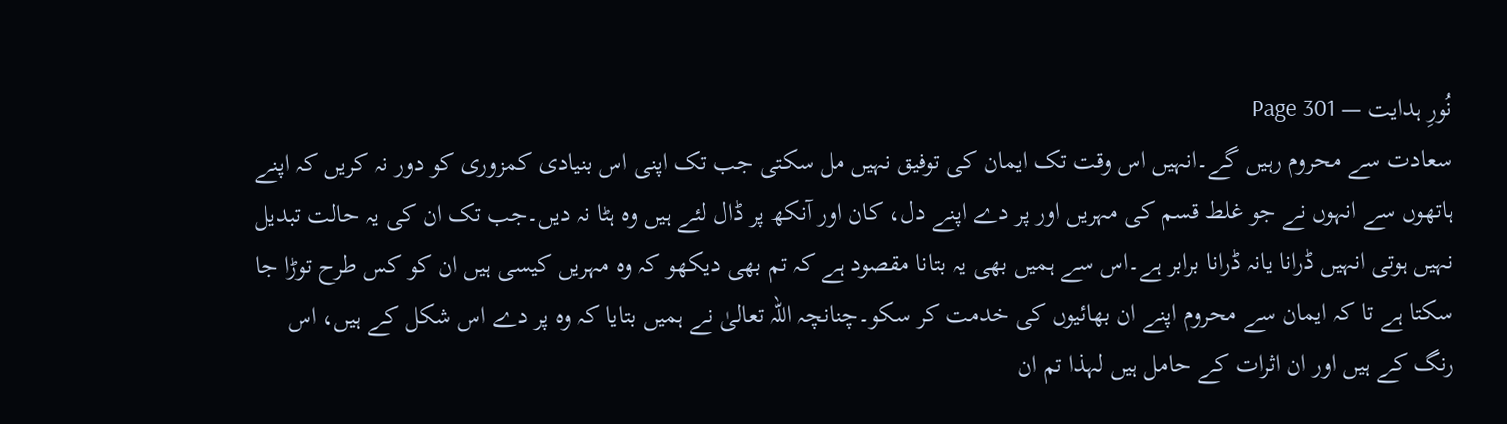نُورِ ہدایت — Page 301
سعادت سے محروم رہیں گے۔انہیں اس وقت تک ایمان کی توفیق نہیں مل سکتی جب تک اپنی اس بنیادی کمزوری کو دور نہ کریں کہ اپنے ہاتھوں سے انہوں نے جو غلط قسم کی مہریں اور پر دے اپنے دل، کان اور آنکھ پر ڈال لئے ہیں وہ ہٹا نہ دیں۔جب تک ان کی یہ حالت تبدیل نہیں ہوتی انہیں ڈرانا یانہ ڈرانا برابر ہے۔اس سے ہمیں بھی یہ بتانا مقصود ہے کہ تم بھی دیکھو کہ وہ مہریں کیسی ہیں ان کو کس طرح توڑا جا سکتا ہے تا کہ ایمان سے محروم اپنے ان بھائیوں کی خدمت کر سکو۔چنانچہ اللہ تعالیٰ نے ہمیں بتایا کہ وہ پر دے اس شکل کے ہیں، اس رنگ کے ہیں اور ان اثرات کے حامل ہیں لہذا تم ان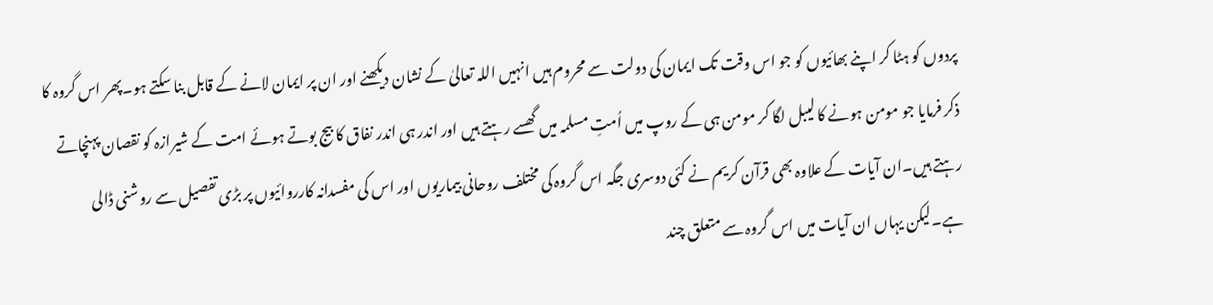پردوں کو ہٹا کر اپنے بھائیوں کو جو اس وقت تک ایمان کی دولت سے محروم ہیں انہیں اللہ تعالیٰ کے نشان دیکھنے اور ان پر ایمان لانے کے قابل بنا سکتے ہو۔پھر اس گروہ کا ذکر فرمایا جو مومن ہونے کا لیبل لگا کر مومن ہی کے روپ میں اُمتِ مسلمہ میں گھسے رہتے ہیں اور اندر ہی اندر نفاق کا بیج بوتے ہوئے امت کے شیرازہ کو نقصان پہنچاتے رہتے ہیں۔ان آیات کے علاوہ بھی قرآن کریم نے کئی دوسری جگہ اس گروہ کی مختلف روحانی بیماریوں اور اس کی مفسدانہ کارروائیوں پر بڑی تفصیل سے روشنی ڈالی ہے۔لیکن یہاں ان آیات میں اس گروہ سے متعلق چند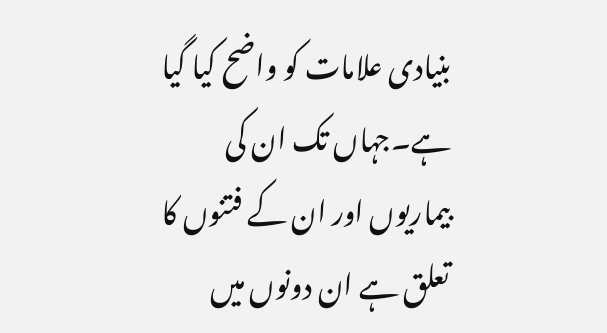بنیادی علامات کو واضح کیا گیا ہے۔جہاں تک ان کی بیماریوں اور ان کے فتنوں کا تعلق ہے ان دونوں میں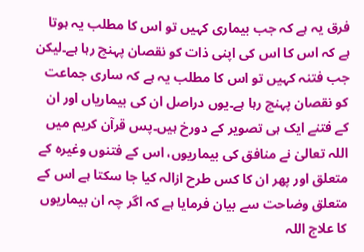فرق یہ ہے کہ جب بیماری کہیں تو اس کا مطلب یہ ہوتا ہے کہ اس کا اس کی اپنی ذات کو نقصان پہنچ رہا ہے۔لیکن جب فتنہ کہیں تو اس کا مطلب یہ ہے کہ ساری جماعت کو نقصان پہنچ رہا ہے۔یوں دراصل ان کی بیماریاں اور ان کے فتنے ایک ہی تصویر کے دورخ ہیں۔پس قرآن کریم میں اللہ تعالیٰ نے منافق کی بیماریوں، اس کے فتنوں وغیرہ کے متعلق اور پھر ان کا کس طرح ازالہ کیا جا سکتا ہے اس کے متعلق وضاحت سے بیان فرمایا ہے کہ اگر چہ ان بیماریوں کا علاج اللہ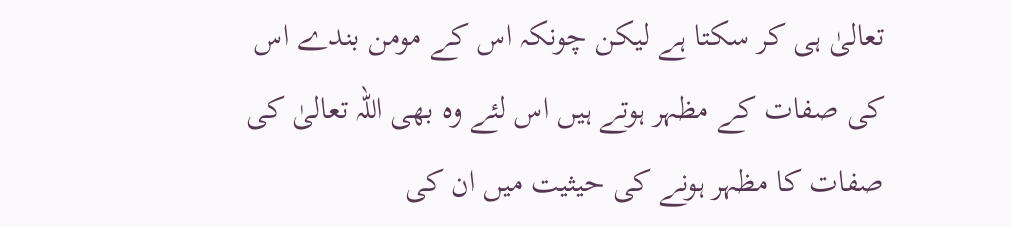تعالیٰ ہی کر سکتا ہے لیکن چونکہ اس کے مومن بندے اس کی صفات کے مظہر ہوتے ہیں اس لئے وہ بھی اللہ تعالیٰ کی صفات کا مظہر ہونے کی حیثیت میں ان کی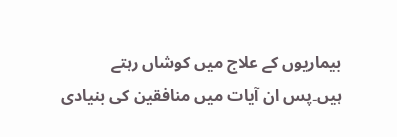بیماریوں کے علاج میں کوشاں رہتے ہیں۔پس ان آیات میں منافقین کی بنیادی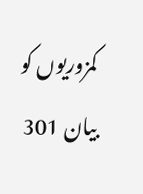کمزوریوں کو بیان 301